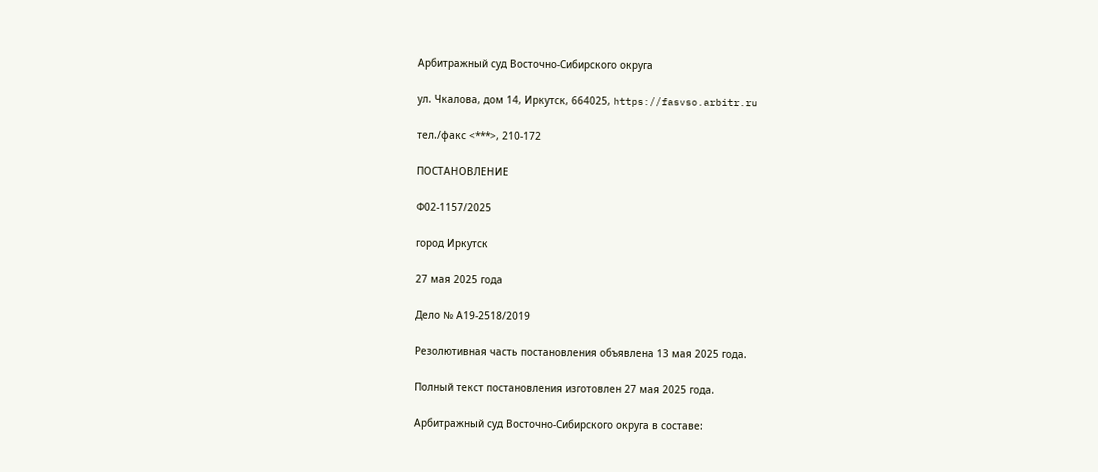Арбитражный суд Восточно-Сибирского округа

ул. Чкалова, дом 14, Иркутск, 664025, https://fasvso.arbitr.ru

тел./факс <***>, 210-172

ПОСТАНОВЛЕНИЕ

Ф02-1157/2025

город Иркутск

27 мая 2025 года

Дело № А19-2518/2019

Резолютивная часть постановления объявлена 13 мая 2025 года.

Полный текст постановления изготовлен 27 мая 2025 года.

Арбитражный суд Восточно-Сибирского округа в составе: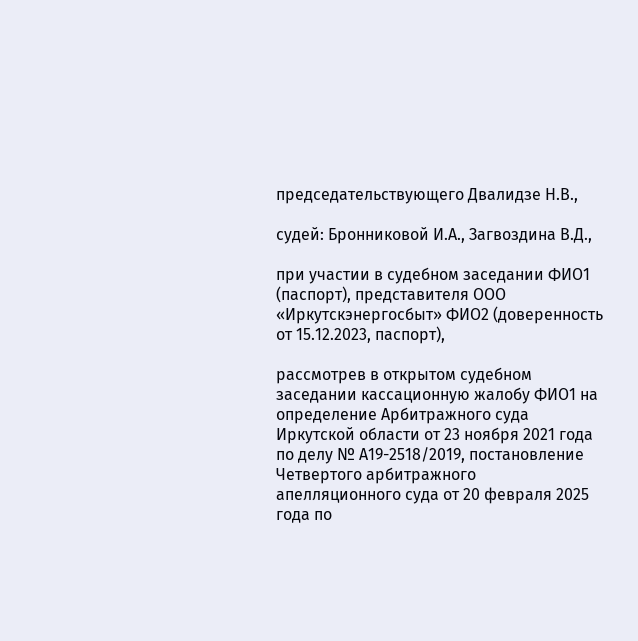председательствующего Двалидзе Н.В.,

судей: Бронниковой И.А., Загвоздина В.Д.,

при участии в судебном заседании ФИО1 (паспорт), представителя ООО «Иркутскэнергосбыт» ФИО2 (доверенность от 15.12.2023, паспорт),

рассмотрев в открытом судебном заседании кассационную жалобу ФИО1 на определение Арбитражного суда Иркутской области от 23 ноября 2021 года по делу № А19-2518/2019, постановление Четвертого арбитражного апелляционного суда от 20 февраля 2025 года по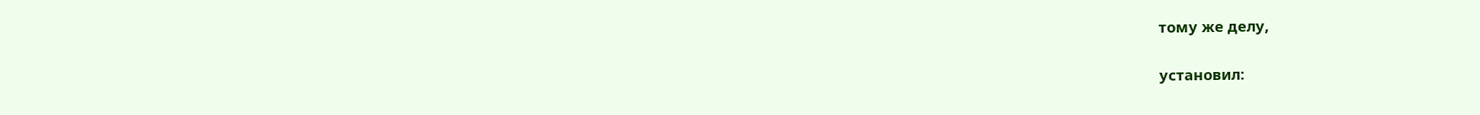тому же делу,

установил: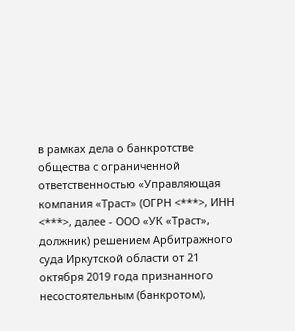в рамках дела о банкротстве общества с ограниченной ответственностью «Управляющая компания «Траст» (ОГРН <***>, ИНН <***>, далее - ООО «УК «Траст», должник) решением Арбитражного суда Иркутской области от 21 октября 2019 года признанного несостоятельным (банкротом),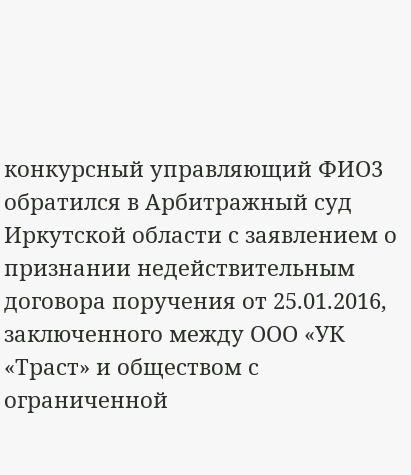конкурсный управляющий ФИО3 обратился в Арбитражный суд Иркутской области с заявлением о признании недействительным договора поручения от 25.01.2016, заключенного между ООО «УК «Траст» и обществом с ограниченной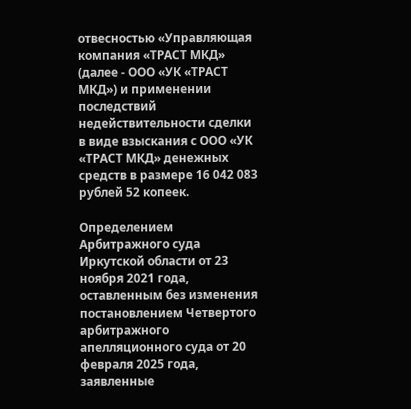отвесностью «Управляющая компания «ТРАСТ МКД» (далее - ООО «УК «ТРАСТ МКД») и применении последствий недействительности сделки в виде взыскания с ООО «УК «ТРАСТ МКД» денежных средств в размере 16 042 083 рублей 52 копеек.

Определением Арбитражного суда Иркутской области от 23 ноября 2021 года, оставленным без изменения постановлением Четвертого арбитражного апелляционного суда от 20 февраля 2025 года, заявленные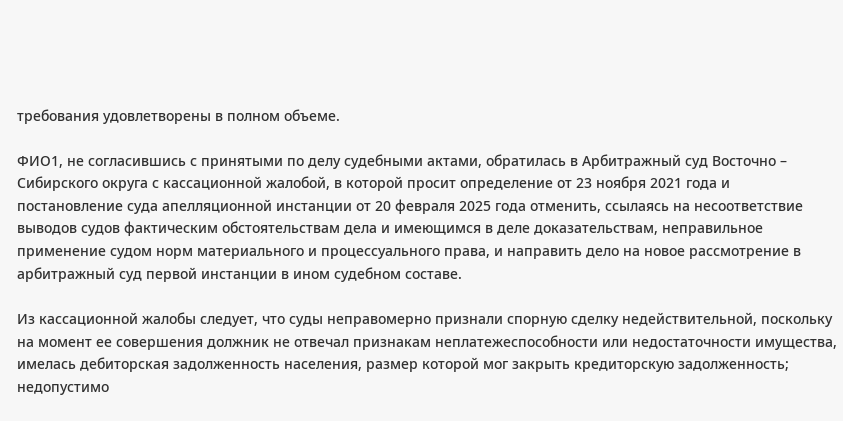требования удовлетворены в полном объеме.

ФИО1, не согласившись с принятыми по делу судебными актами, обратилась в Арбитражный суд Восточно – Сибирского округа с кассационной жалобой, в которой просит определение от 23 ноября 2021 года и постановление суда апелляционной инстанции от 20 февраля 2025 года отменить, ссылаясь на несоответствие выводов судов фактическим обстоятельствам дела и имеющимся в деле доказательствам, неправильное применение судом норм материального и процессуального права, и направить дело на новое рассмотрение в арбитражный суд первой инстанции в ином судебном составе.

Из кассационной жалобы следует, что суды неправомерно признали спорную сделку недействительной, поскольку на момент ее совершения должник не отвечал признакам неплатежеспособности или недостаточности имущества, имелась дебиторская задолженность населения, размер которой мог закрыть кредиторскую задолженность; недопустимо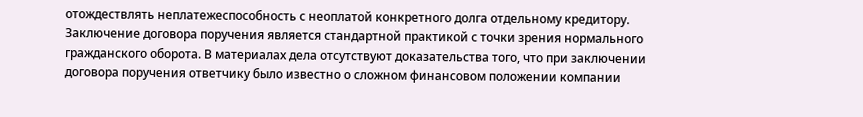отождествлять неплатежеспособность с неоплатой конкретного долга отдельному кредитору. Заключение договора поручения является стандартной практикой с точки зрения нормального гражданского оборота. В материалах дела отсутствуют доказательства того, что при заключении договора поручения ответчику было известно о сложном финансовом положении компании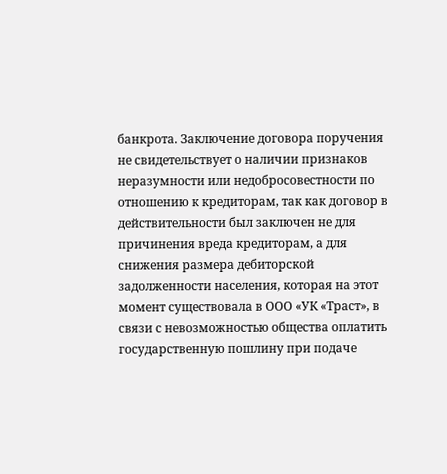банкрота. Заключение договора поручения не свидетельствует о наличии признаков неразумности или недобросовестности по отношению к кредиторам, так как договор в действительности был заключен не для причинения вреда кредиторам, а для снижения размера дебиторской задолженности населения, которая на этот момент существовала в ООО «УК «Траст», в связи с невозможностью общества оплатить государственную пошлину при подаче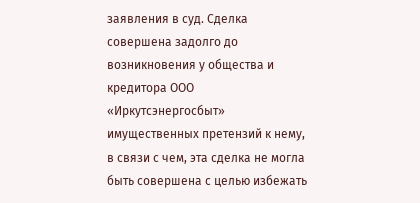заявления в суд. Сделка совершена задолго до возникновения у общества и кредитора ООО «Иркутсэнергосбыт» имущественных претензий к нему, в связи с чем, эта сделка не могла быть совершена с целью избежать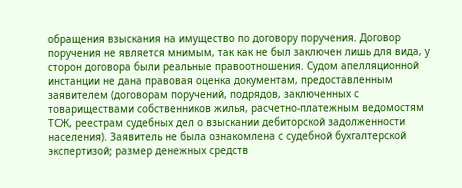обращения взыскания на имущество по договору поручения. Договор поручения не является мнимым, так как не был заключен лишь для вида, у сторон договора были реальные правоотношения. Судом апелляционной инстанции не дана правовая оценка документам, предоставленным заявителем (договорам поручений, подрядов, заключенных с товариществами собственников жилья, расчетно-платежным ведомостям ТСЖ, реестрам судебных дел о взыскании дебиторской задолженности населения). Заявитель не была ознакомлена с судебной бухгалтерской экспертизой; размер денежных средств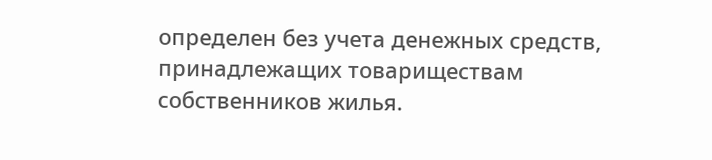определен без учета денежных средств, принадлежащих товариществам собственников жилья.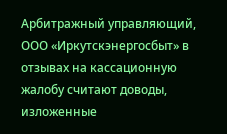Арбитражный управляющий, ООО «Иркутскэнергосбыт» в отзывах на кассационную жалобу считают доводы, изложенные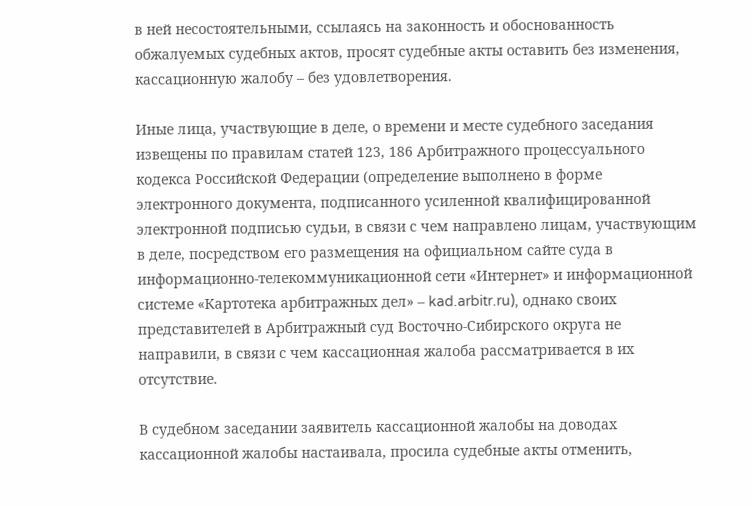в ней несостоятельными, ссылаясь на законность и обоснованность обжалуемых судебных актов, просят судебные акты оставить без изменения, кассационную жалобу – без удовлетворения.

Иные лица, участвующие в деле, о времени и месте судебного заседания извещены по правилам статей 123, 186 Арбитражного процессуального кодекса Российской Федерации (определение выполнено в форме электронного документа, подписанного усиленной квалифицированной электронной подписью судьи, в связи с чем направлено лицам, участвующим в деле, посредством его размещения на официальном сайте суда в информационно-телекоммуникационной сети «Интернет» и информационной системе «Картотека арбитражных дел» – kad.arbitr.ru), однако своих представителей в Арбитражный суд Восточно-Сибирского округа не направили, в связи с чем кассационная жалоба рассматривается в их отсутствие.

В судебном заседании заявитель кассационной жалобы на доводах кассационной жалобы настаивала, просила судебные акты отменить,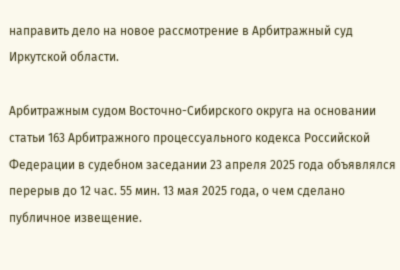направить дело на новое рассмотрение в Арбитражный суд Иркутской области.

Арбитражным судом Восточно-Сибирского округа на основании статьи 163 Арбитражного процессуального кодекса Российской Федерации в судебном заседании 23 апреля 2025 года объявлялся перерыв до 12 час. 55 мин. 13 мая 2025 года, о чем сделано публичное извещение.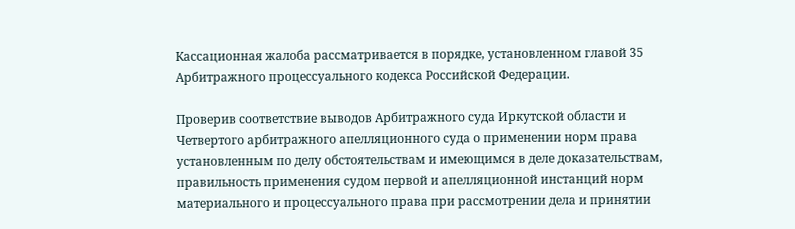Кассационная жалоба рассматривается в порядке, установленном главой 35 Арбитражного процессуального кодекса Российской Федерации.

Проверив соответствие выводов Арбитражного суда Иркутской области и Четвертого арбитражного апелляционного суда о применении норм права установленным по делу обстоятельствам и имеющимся в деле доказательствам, правильность применения судом первой и апелляционной инстанций норм материального и процессуального права при рассмотрении дела и принятии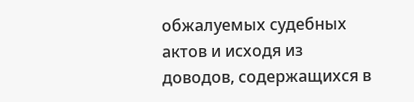обжалуемых судебных актов и исходя из доводов, содержащихся в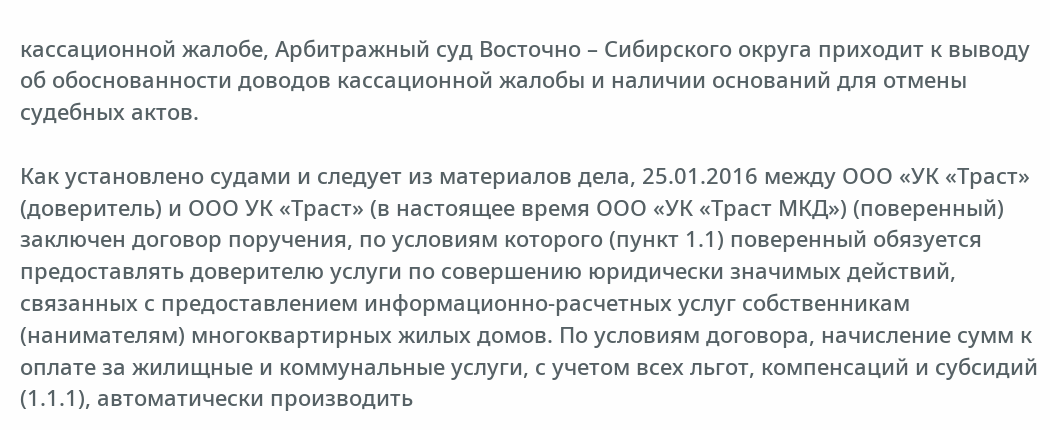кассационной жалобе, Арбитражный суд Восточно – Сибирского округа приходит к выводу об обоснованности доводов кассационной жалобы и наличии оснований для отмены судебных актов.

Как установлено судами и следует из материалов дела, 25.01.2016 между ООО «УК «Траст» (доверитель) и ООО УК «Траст» (в настоящее время ООО «УК «Траст МКД») (поверенный) заключен договор поручения, по условиям которого (пункт 1.1) поверенный обязуется предоставлять доверителю услуги по совершению юридически значимых действий, связанных с предоставлением информационно-расчетных услуг собственникам (нанимателям) многоквартирных жилых домов. По условиям договора, начисление сумм к оплате за жилищные и коммунальные услуги, с учетом всех льгот, компенсаций и субсидий (1.1.1), автоматически производить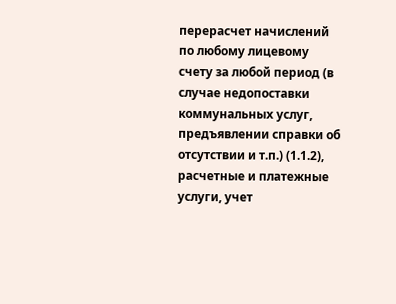перерасчет начислений по любому лицевому счету за любой период (в случае недопоставки коммунальных услуг, предъявлении справки об отсутствии и т.п.) (1.1.2), расчетные и платежные услуги, учет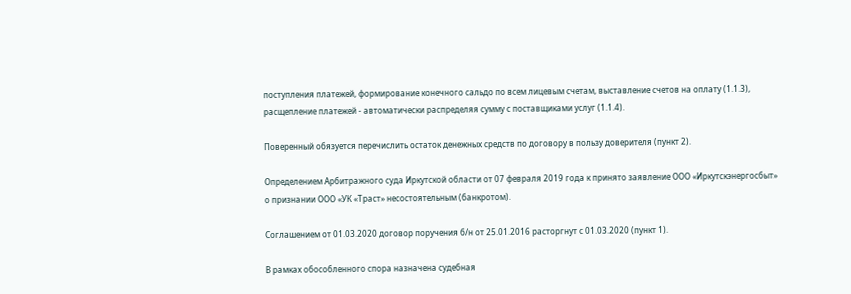поступления платежей, формирование конечного сальдо по всем лицевым счетам, выставление счетов на оплату (1.1.3), расщепление платежей - автоматически распределяя сумму с поставщиками услуг (1.1.4).

Поверенный обязуется перечислить остаток денежных средств по договору в пользу доверителя (пункт 2).

Определением Арбитражного суда Иркутской области от 07 февраля 2019 года к принято заявление ООО «Иркутскэнергосбыт» о признании ООО «УК «Траст» несостоятельным (банкротом).

Соглашением от 01.03.2020 договор поручения б/н от 25.01.2016 расторгнут с 01.03.2020 (пункт 1).

В рамках обособленного спора назначена судебная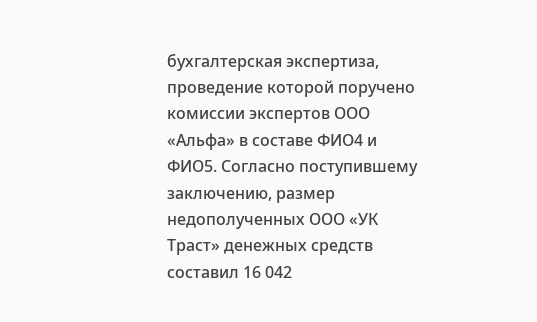бухгалтерская экспертиза, проведение которой поручено комиссии экспертов ООО «Альфа» в составе ФИО4 и ФИО5. Согласно поступившему заключению, размер недополученных ООО «УК Траст» денежных средств составил 16 042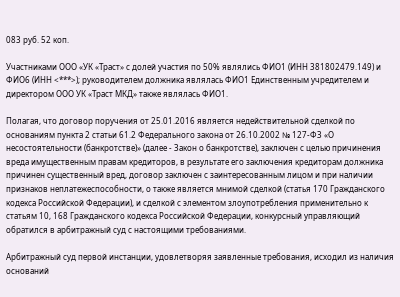083 руб. 52 коп.

Участниками ООО «УК «Траст» с долей участия по 50% являлись ФИО1 (ИНН 381802479.149) и ФИО6 (ИНН <***>); руководителем должника являлась ФИО1 Единственным учредителем и директором ООО УК «Траст МКД» также являлась ФИО1.

Полагая, что договор поручения от 25.01.2016 является недействительной сделкой по основаниям пункта 2 статьи 61.2 Федерального закона от 26.10.2002 № 127-ФЗ «О несостоятельности (банкротстве)» (далее - Закон о банкротстве), заключен с целью причинения вреда имущественным правам кредиторов, в результате его заключения кредиторам должника причинен существенный вред, договор заключен с заинтересованным лицом и при наличии признаков неплатежеспособности, о также является мнимой сделкой (статья 170 Гражданского кодекса Российской Федерации), и сделкой с элементом злоупотребления применительно к статьям 10, 168 Гражданского кодекса Российской Федерации, конкурсный управляющий обратился в арбитражный суд с настоящими требованиями.

Арбитражный суд первой инстанции, удовлетворяя заявленные требования, исходил из наличия оснований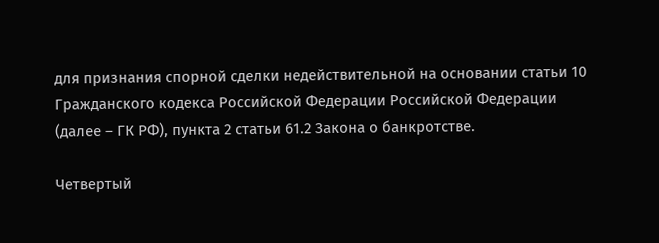для признания спорной сделки недействительной на основании статьи 10 Гражданского кодекса Российской Федерации Российской Федерации (далее – ГК РФ), пункта 2 статьи 61.2 Закона о банкротстве.

Четвертый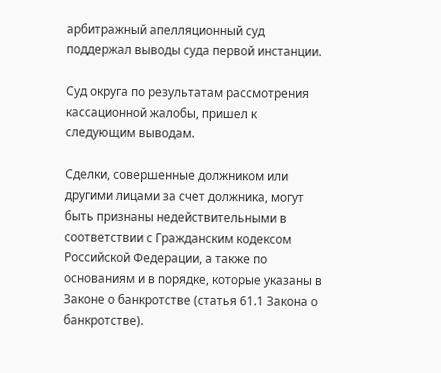арбитражный апелляционный суд поддержал выводы суда первой инстанции.

Суд округа по результатам рассмотрения кассационной жалобы, пришел к следующим выводам.

Сделки, совершенные должником или другими лицами за счет должника, могут быть признаны недействительными в соответствии с Гражданским кодексом Российской Федерации, а также по основаниям и в порядке, которые указаны в Законе о банкротстве (статья 61.1 Закона о банкротстве).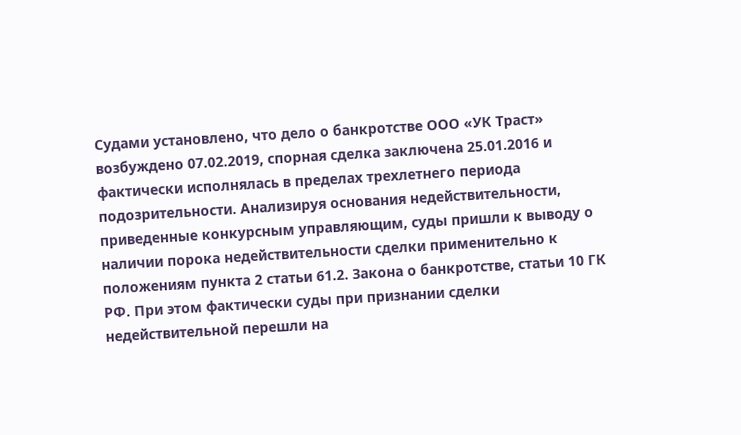Судами установлено, что дело о банкротстве ООО «УК Траст» возбуждено 07.02.2019, спорная сделка заключена 25.01.2016 и фактически исполнялась в пределах трехлетнего периода подозрительности. Анализируя основания недействительности, приведенные конкурсным управляющим, суды пришли к выводу о наличии порока недействительности сделки применительно к положениям пункта 2 статьи 61.2. Закона о банкротстве, статьи 10 ГК РФ. При этом фактически суды при признании сделки недействительной перешли на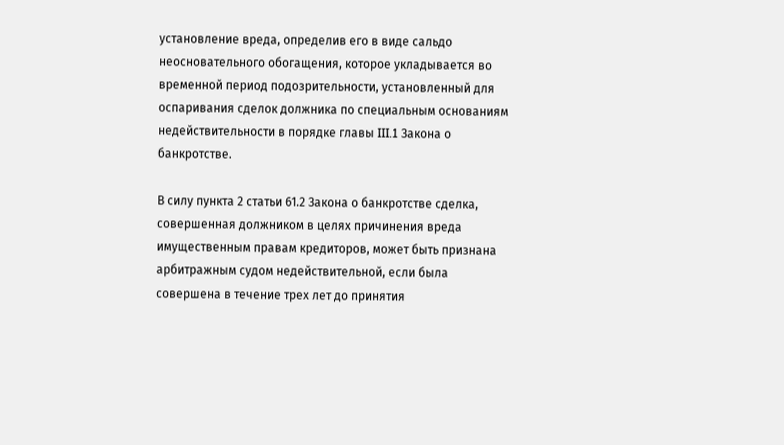установление вреда, определив его в виде сальдо неосновательного обогащения, которое укладывается во временной период подозрительности, установленный для оспаривания сделок должника по специальным основаниям недействительности в порядке главы III.1 Закона о банкротстве.

В силу пункта 2 статьи 61.2 Закона о банкротстве сделка, совершенная должником в целях причинения вреда имущественным правам кредиторов, может быть признана арбитражным судом недействительной, если была совершена в течение трех лет до принятия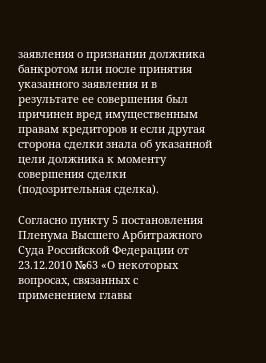заявления о признании должника банкротом или после принятия указанного заявления и в результате ее совершения был причинен вред имущественным правам кредиторов и если другая сторона сделки знала об указанной цели должника к моменту совершения сделки (подозрительная сделка).

Согласно пункту 5 постановления Пленума Высшего Арбитражного Суда Российской Федерации от 23.12.2010 №63 «О некоторых вопросах, связанных с применением главы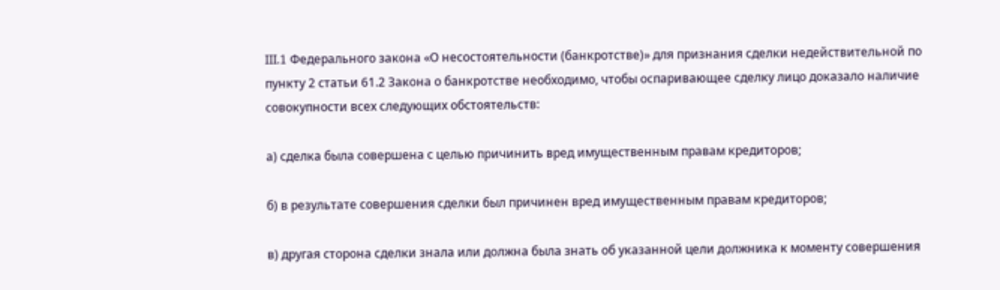III.1 Федерального закона «О несостоятельности (банкротстве)» для признания сделки недействительной по пункту 2 статьи 61.2 Закона о банкротстве необходимо, чтобы оспаривающее сделку лицо доказало наличие совокупности всех следующих обстоятельств:

а) сделка была совершена с целью причинить вред имущественным правам кредиторов;

б) в результате совершения сделки был причинен вред имущественным правам кредиторов;

в) другая сторона сделки знала или должна была знать об указанной цели должника к моменту совершения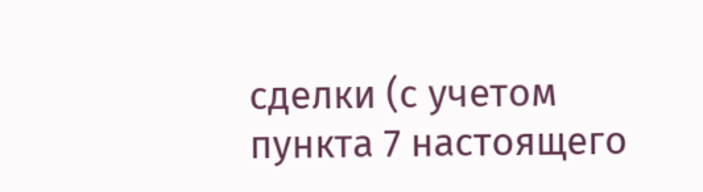сделки (с учетом пункта 7 настоящего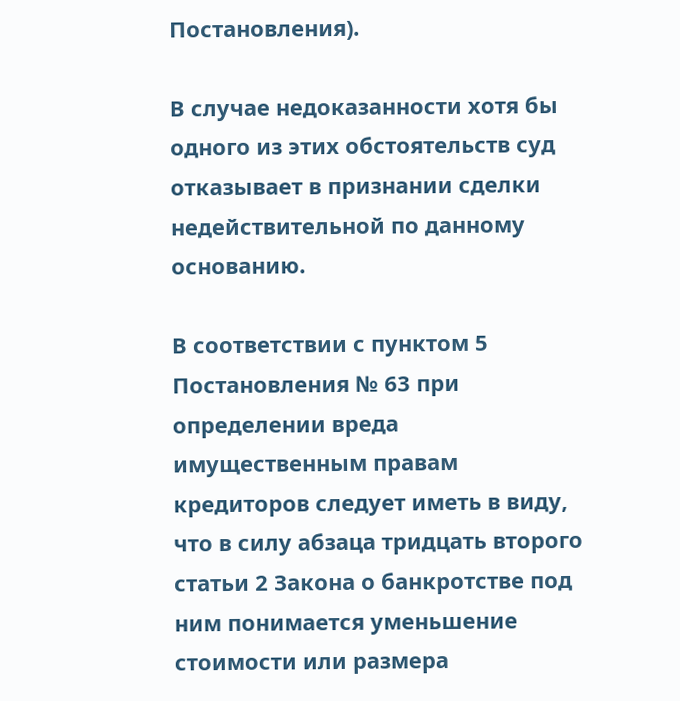Постановления).

В случае недоказанности хотя бы одного из этих обстоятельств суд отказывает в признании сделки недействительной по данному основанию.

В соответствии с пунктом 5 Постановления № 63 при определении вреда имущественным правам кредиторов следует иметь в виду, что в силу абзаца тридцать второго статьи 2 Закона о банкротстве под ним понимается уменьшение стоимости или размера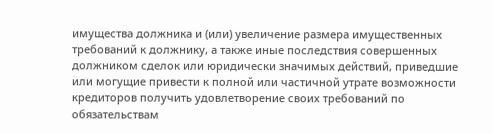имущества должника и (или) увеличение размера имущественных требований к должнику, а также иные последствия совершенных должником сделок или юридически значимых действий, приведшие или могущие привести к полной или частичной утрате возможности кредиторов получить удовлетворение своих требований по обязательствам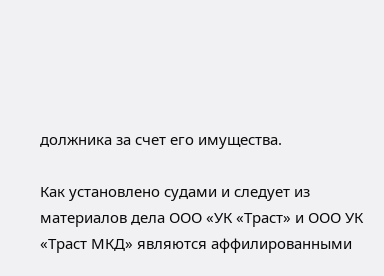должника за счет его имущества.

Как установлено судами и следует из материалов дела ООО «УК «Траст» и ООО УК «Траст МКД» являются аффилированными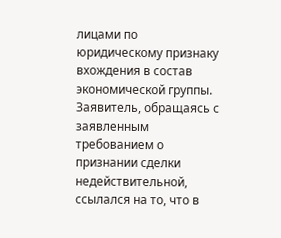лицами по юридическому признаку вхождения в состав экономической группы. Заявитель, обращаясь с заявленным требованием о признании сделки недействительной, ссылался на то, что в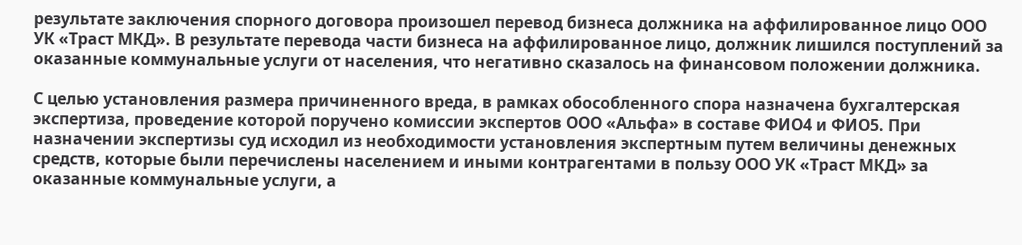результате заключения спорного договора произошел перевод бизнеса должника на аффилированное лицо ООО УК «Траст МКД». В результате перевода части бизнеса на аффилированное лицо, должник лишился поступлений за оказанные коммунальные услуги от населения, что негативно сказалось на финансовом положении должника.

С целью установления размера причиненного вреда, в рамках обособленного спора назначена бухгалтерская экспертиза, проведение которой поручено комиссии экспертов ООО «Альфа» в составе ФИО4 и ФИО5. При назначении экспертизы суд исходил из необходимости установления экспертным путем величины денежных средств, которые были перечислены населением и иными контрагентами в пользу ООО УК «Траст МКД» за оказанные коммунальные услуги, а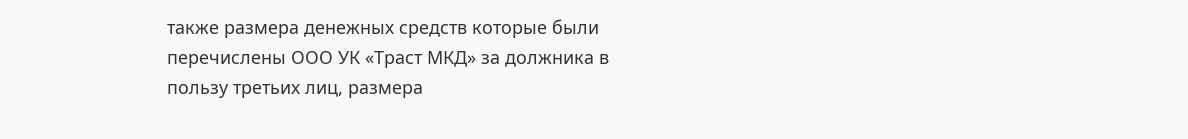также размера денежных средств которые были перечислены ООО УК «Траст МКД» за должника в пользу третьих лиц, размера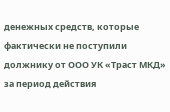денежных средств, которые фактически не поступили должнику от ООО УК «Траст МКД» за период действия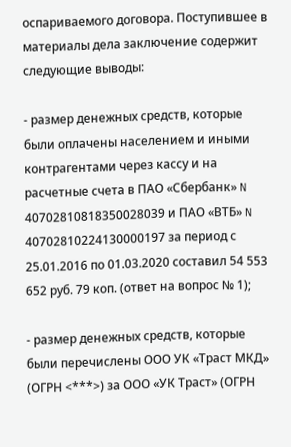оспариваемого договора. Поступившее в материалы дела заключение содержит следующие выводы:

- размер денежных средств, которые были оплачены населением и иными контрагентами через кассу и на расчетные счета в ПАО «Сбербанк» N 40702810818350028039 и ПАО «ВТБ» N 40702810224130000197 за период с 25.01.2016 по 01.03.2020 составил 54 553 652 руб. 79 коп. (ответ на вопрос № 1);

- размер денежных средств, которые были перечислены ООО УК «Траст МКД» (ОГРН <***>) за ООО «УК Траст» (ОГРН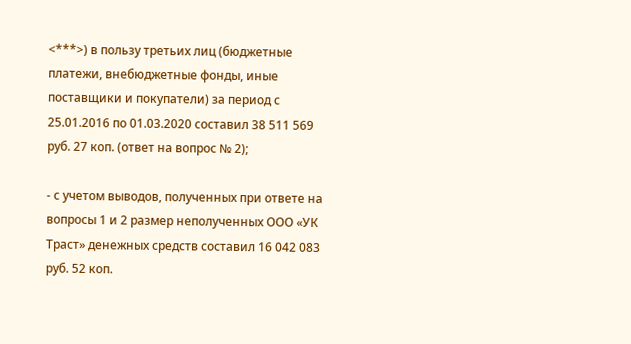<***>) в пользу третьих лиц (бюджетные платежи, внебюджетные фонды, иные поставщики и покупатели) за период с 25.01.2016 по 01.03.2020 составил 38 511 569 руб. 27 коп. (ответ на вопрос № 2);

- с учетом выводов, полученных при ответе на вопросы 1 и 2 размер неполученных ООО «УК Траст» денежных средств составил 16 042 083 руб. 52 коп.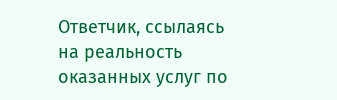Ответчик, ссылаясь на реальность оказанных услуг по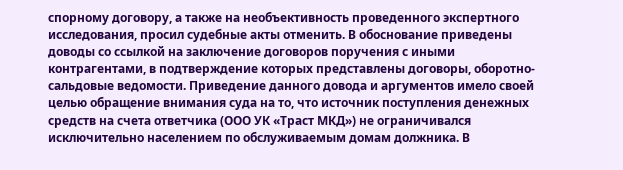спорному договору, а также на необъективность проведенного экспертного исследования, просил судебные акты отменить. В обоснование приведены доводы со ссылкой на заключение договоров поручения с иными контрагентами, в подтверждение которых представлены договоры, оборотно-сальдовые ведомости. Приведение данного довода и аргументов имело своей целью обращение внимания суда на то, что источник поступления денежных средств на счета ответчика (ООО УК «Траст МКД») не ограничивался исключительно населением по обслуживаемым домам должника. В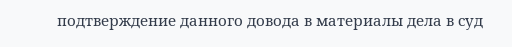подтверждение данного довода в материалы дела в суд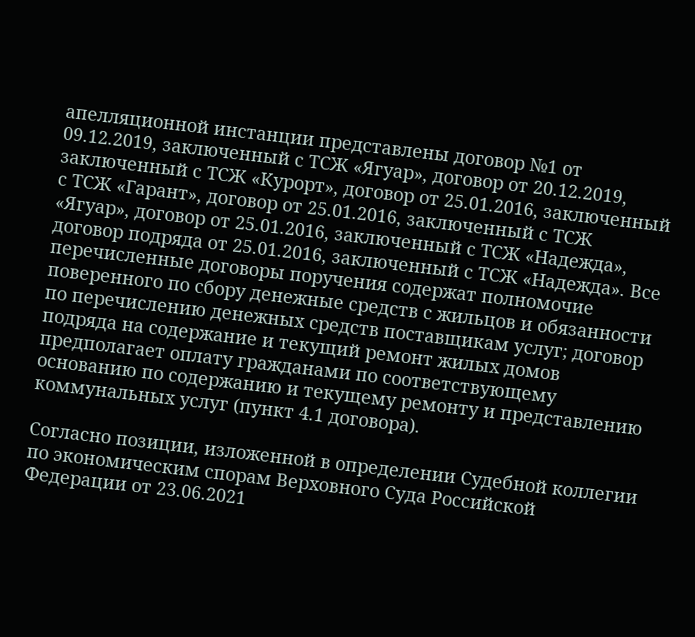апелляционной инстанции представлены договор №1 от 09.12.2019, заключенный с ТСЖ «Ягуар», договор от 20.12.2019, заключенный с ТСЖ «Курорт», договор от 25.01.2016, заключенный с ТСЖ «Гарант», договор от 25.01.2016, заключенный с ТСЖ «Ягуар», договор от 25.01.2016, заключенный с ТСЖ «Надежда», договор подряда от 25.01.2016, заключенный с ТСЖ «Надежда». Все перечисленные договоры поручения содержат полномочие поверенного по сбору денежные средств с жильцов и обязанности по перечислению денежных средств поставщикам услуг; договор подряда на содержание и текущий ремонт жилых домов предполагает оплату гражданами по соответствующему основанию по содержанию и текущему ремонту и представлению коммунальных услуг (пункт 4.1 договора).

Согласно позиции, изложенной в определении Судебной коллегии по экономическим спорам Верховного Суда Российской Федерации от 23.06.2021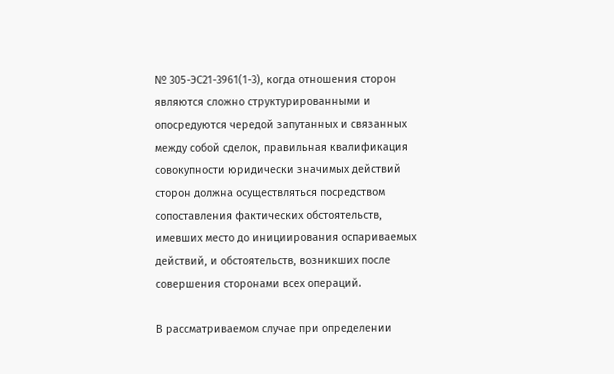№ 305-ЭС21-3961(1-3), когда отношения сторон являются сложно структурированными и опосредуются чередой запутанных и связанных между собой сделок, правильная квалификация совокупности юридически значимых действий сторон должна осуществляться посредством сопоставления фактических обстоятельств, имевших место до инициирования оспариваемых действий, и обстоятельств, возникших после совершения сторонами всех операций.

В рассматриваемом случае при определении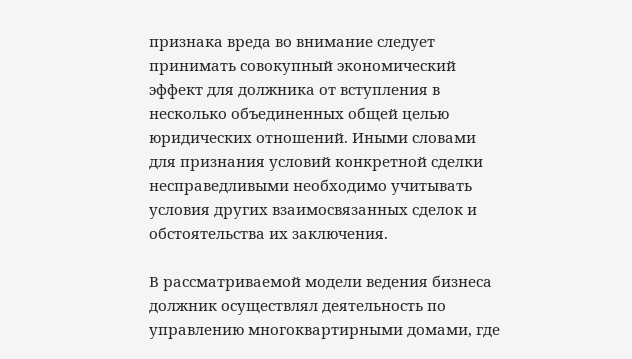признака вреда во внимание следует принимать совокупный экономический эффект для должника от вступления в несколько объединенных общей целью юридических отношений. Иными словами для признания условий конкретной сделки несправедливыми необходимо учитывать условия других взаимосвязанных сделок и обстоятельства их заключения.

В рассматриваемой модели ведения бизнеса должник осуществлял деятельность по управлению многоквартирными домами, где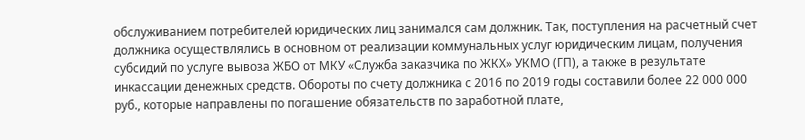обслуживанием потребителей юридических лиц занимался сам должник. Так, поступления на расчетный счет должника осуществлялись в основном от реализации коммунальных услуг юридическим лицам, получения субсидий по услуге вывоза ЖБО от МКУ «Служба заказчика по ЖКХ» УКМО (ГП), а также в результате инкассации денежных средств. Обороты по счету должника с 2016 по 2019 годы составили более 22 000 000 руб., которые направлены по погашение обязательств по заработной плате,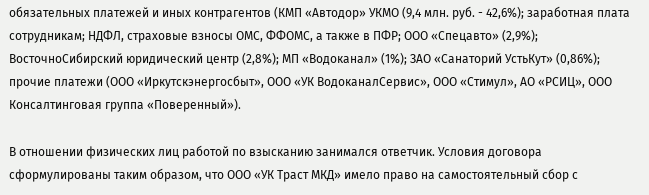обязательных платежей и иных контрагентов (КМП «Автодор» УКМО (9,4 млн. руб. - 42,6%); заработная плата сотрудникам; НДФЛ, страховые взносы ОМС, ФФОМС, а также в ПФР; ООО «Спецавто» (2,9%); ВосточноСибирский юридический центр (2,8%); МП «Водоканал» (1%); ЗАО «Санаторий УстьКут» (0,86%); прочие платежи (ООО «Иркутскэнергосбыт», ООО «УК ВодоканалСервис», ООО «Стимул», АО «РСИЦ», ООО Консалтинговая группа «Поверенный»).

В отношении физических лиц работой по взысканию занимался ответчик. Условия договора сформулированы таким образом, что ООО «УК Траст МКД» имело право на самостоятельный сбор с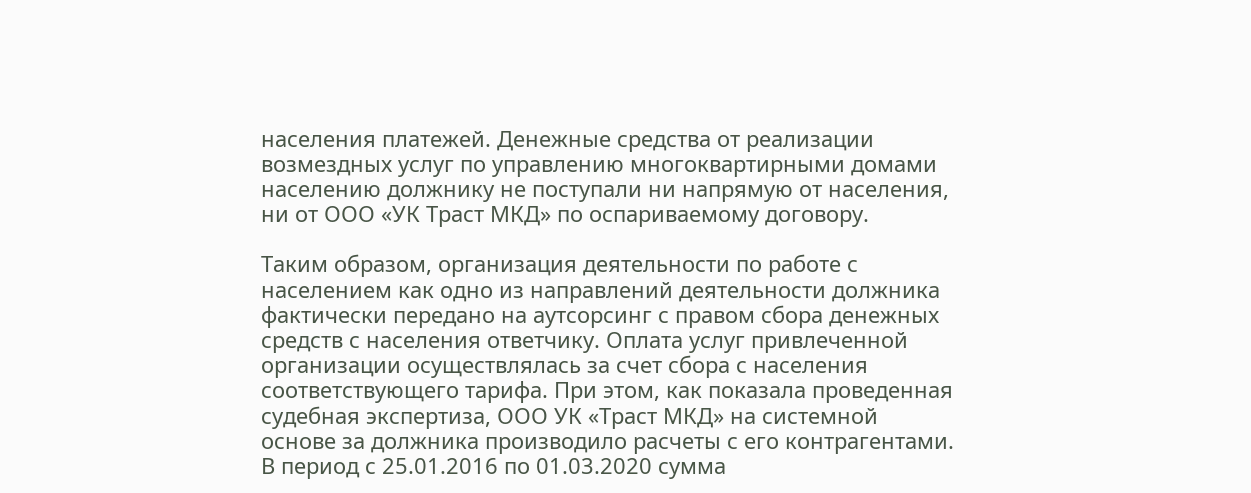населения платежей. Денежные средства от реализации возмездных услуг по управлению многоквартирными домами населению должнику не поступали ни напрямую от населения, ни от ООО «УК Траст МКД» по оспариваемому договору.

Таким образом, организация деятельности по работе с населением как одно из направлений деятельности должника фактически передано на аутсорсинг с правом сбора денежных средств с населения ответчику. Оплата услуг привлеченной организации осуществлялась за счет сбора с населения соответствующего тарифа. При этом, как показала проведенная судебная экспертиза, ООО УК «Траст МКД» на системной основе за должника производило расчеты с его контрагентами. В период с 25.01.2016 по 01.03.2020 сумма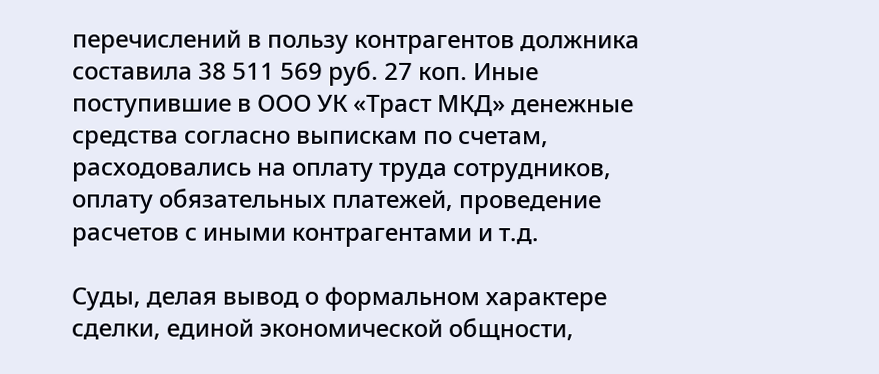перечислений в пользу контрагентов должника составила 38 511 569 руб. 27 коп. Иные поступившие в ООО УК «Траст МКД» денежные средства согласно выпискам по счетам, расходовались на оплату труда сотрудников, оплату обязательных платежей, проведение расчетов с иными контрагентами и т.д.

Суды, делая вывод о формальном характере сделки, единой экономической общности,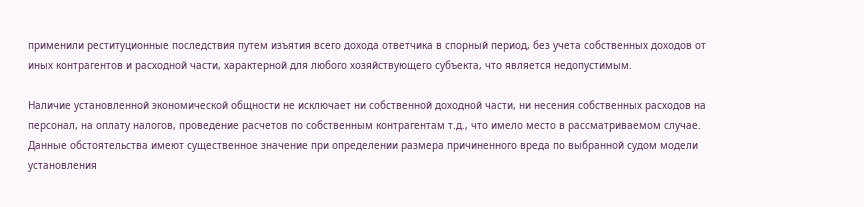применили реституционные последствия путем изъятия всего дохода ответчика в спорный период, без учета собственных доходов от иных контрагентов и расходной части, характерной для любого хозяйствующего субъекта, что является недопустимым.

Наличие установленной экономической общности не исключает ни собственной доходной части, ни несения собственных расходов на персонал, на оплату налогов, проведение расчетов по собственным контрагентам т.д., что имело место в рассматриваемом случае. Данные обстоятельства имеют существенное значение при определении размера причиненного вреда по выбранной судом модели установления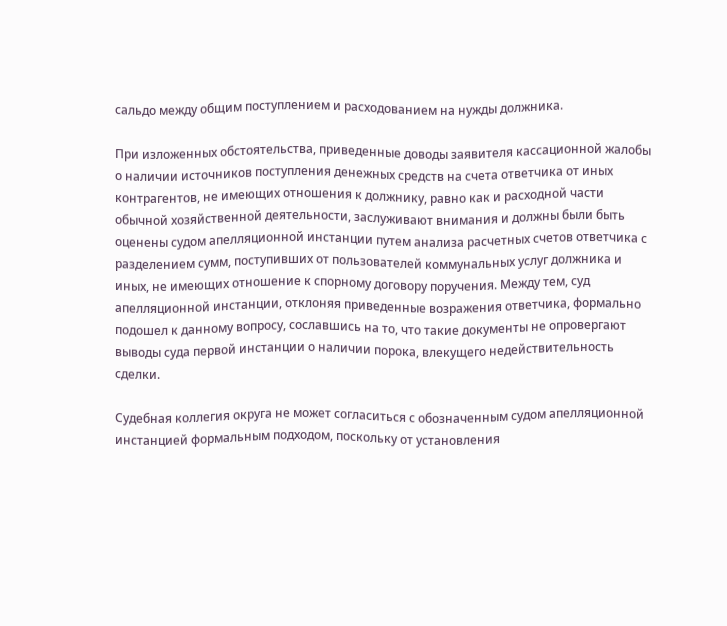сальдо между общим поступлением и расходованием на нужды должника.

При изложенных обстоятельства, приведенные доводы заявителя кассационной жалобы о наличии источников поступления денежных средств на счета ответчика от иных контрагентов, не имеющих отношения к должнику, равно как и расходной части обычной хозяйственной деятельности, заслуживают внимания и должны были быть оценены судом апелляционной инстанции путем анализа расчетных счетов ответчика с разделением сумм, поступивших от пользователей коммунальных услуг должника и иных, не имеющих отношение к спорному договору поручения. Между тем, суд апелляционной инстанции, отклоняя приведенные возражения ответчика, формально подошел к данному вопросу, сославшись на то, что такие документы не опровергают выводы суда первой инстанции о наличии порока, влекущего недействительность сделки.

Судебная коллегия округа не может согласиться с обозначенным судом апелляционной инстанцией формальным подходом, поскольку от установления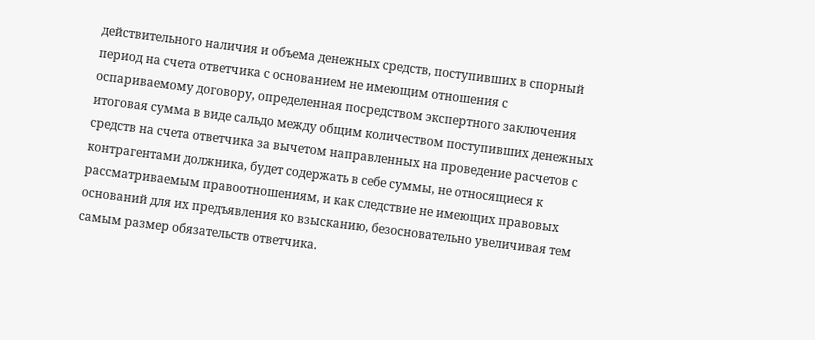действительного наличия и объема денежных средств, поступивших в спорный период на счета ответчика с основанием не имеющим отношения с оспариваемому договору, определенная посредством экспертного заключения итоговая сумма в виде сальдо между общим количеством поступивших денежных средств на счета ответчика за вычетом направленных на проведение расчетов с контрагентами должника, будет содержать в себе суммы, не относящиеся к рассматриваемым правоотношениям, и как следствие не имеющих правовых оснований для их предъявления ко взысканию, безосновательно увеличивая тем самым размер обязательств ответчика.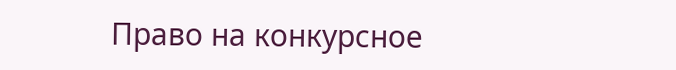Право на конкурсное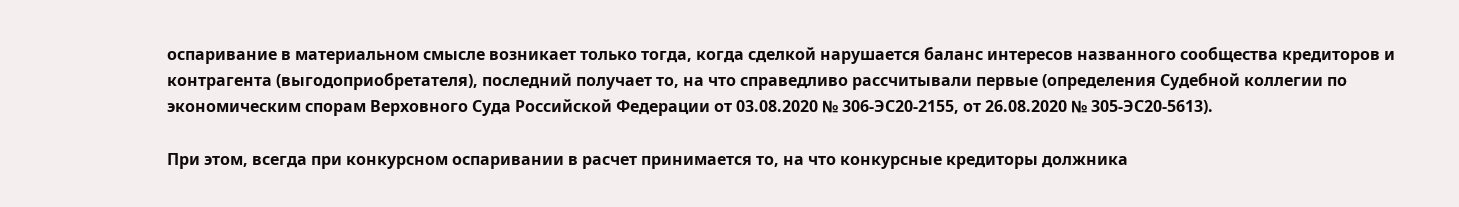оспаривание в материальном смысле возникает только тогда, когда сделкой нарушается баланс интересов названного сообщества кредиторов и контрагента (выгодоприобретателя), последний получает то, на что справедливо рассчитывали первые (определения Судебной коллегии по экономическим спорам Верховного Суда Российской Федерации от 03.08.2020 № 306-ЭС20-2155, от 26.08.2020 № 305-ЭС20-5613).

При этом, всегда при конкурсном оспаривании в расчет принимается то, на что конкурсные кредиторы должника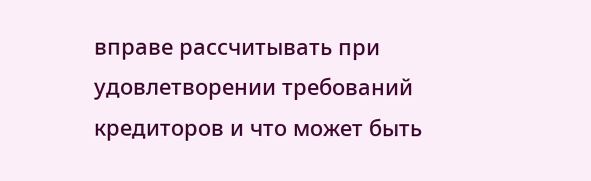вправе рассчитывать при удовлетворении требований кредиторов и что может быть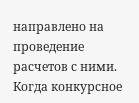направлено на проведение расчетов с ними. Когда конкурсное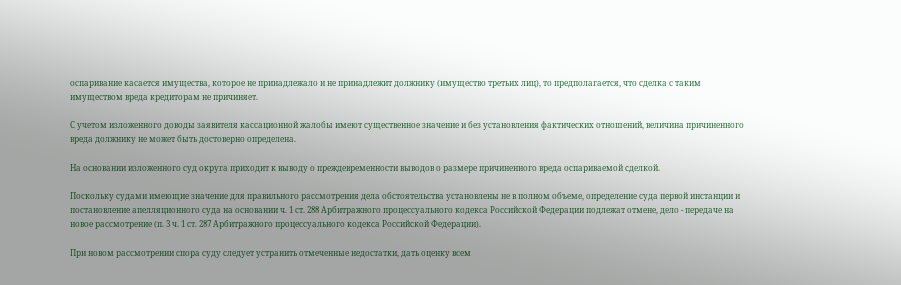оспаривание касается имущества, которое не принадлежало и не принадлежит должнику (имущество третьих лиц), то предполагается, что сделка с таким имуществом вреда кредиторам не причиняет.

С учетом изложенного доводы заявителя кассационной жалобы имеют существенное значение и без установления фактических отношений, величина причиненного вреда должнику не может быть достоверно определена.

На основании изложенного суд округа приходит к выводу о преждевременности выводов о размере причиненного вреда оспариваемой сделкой.

Поскольку судами имеющие значение для правильного рассмотрения дела обстоятельства установлены не в полном объеме, определение суда первой инстанции и постановление апелляционного суда на основании ч. 1 ст. 288 Арбитражного процессуального кодекса Российской Федерации подлежат отмене, дело - передаче на новое рассмотрение (п. 3 ч. 1 ст. 287 Арбитражного процессуального кодекса Российской Федерации).

При новом рассмотрении спора суду следует устранить отмеченные недостатки, дать оценку всем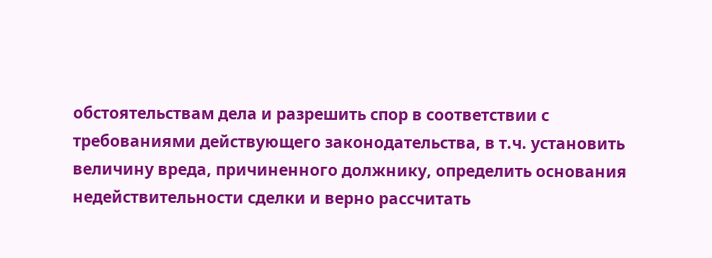обстоятельствам дела и разрешить спор в соответствии с требованиями действующего законодательства, в т.ч. установить величину вреда, причиненного должнику, определить основания недействительности сделки и верно рассчитать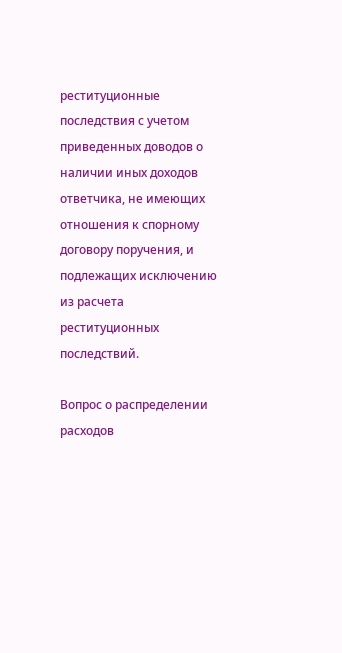реституционные последствия с учетом приведенных доводов о наличии иных доходов ответчика, не имеющих отношения к спорному договору поручения, и подлежащих исключению из расчета реституционных последствий.

Вопрос о распределении расходов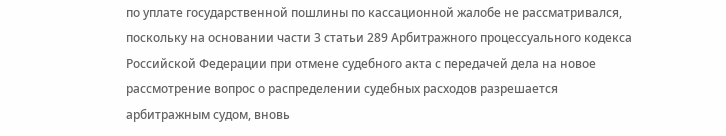по уплате государственной пошлины по кассационной жалобе не рассматривался, поскольку на основании части 3 статьи 289 Арбитражного процессуального кодекса Российской Федерации при отмене судебного акта с передачей дела на новое рассмотрение вопрос о распределении судебных расходов разрешается арбитражным судом, вновь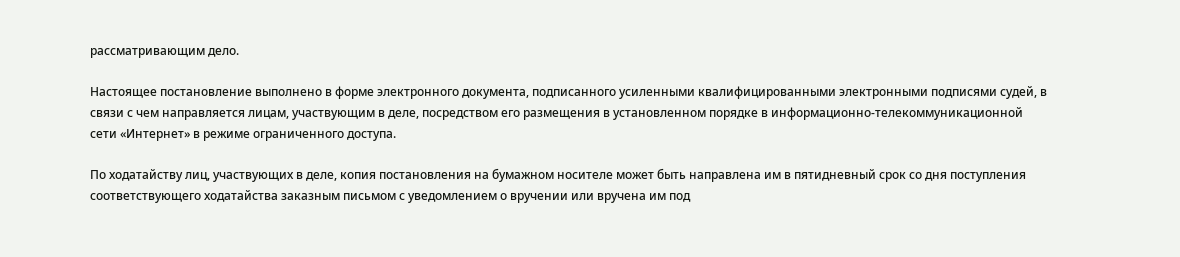рассматривающим дело.

Настоящее постановление выполнено в форме электронного документа, подписанного усиленными квалифицированными электронными подписями судей, в связи с чем направляется лицам, участвующим в деле, посредством его размещения в установленном порядке в информационно-телекоммуникационной сети «Интернет» в режиме ограниченного доступа.

По ходатайству лиц, участвующих в деле, копия постановления на бумажном носителе может быть направлена им в пятидневный срок со дня поступления соответствующего ходатайства заказным письмом с уведомлением о вручении или вручена им под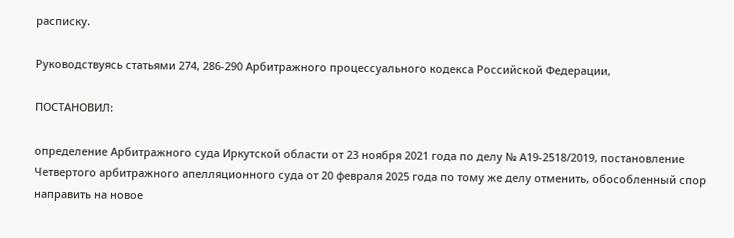расписку.

Руководствуясь статьями 274, 286-290 Арбитражного процессуального кодекса Российской Федерации,

ПОСТАНОВИЛ:

определение Арбитражного суда Иркутской области от 23 ноября 2021 года по делу № А19-2518/2019, постановление Четвертого арбитражного апелляционного суда от 20 февраля 2025 года по тому же делу отменить, обособленный спор направить на новое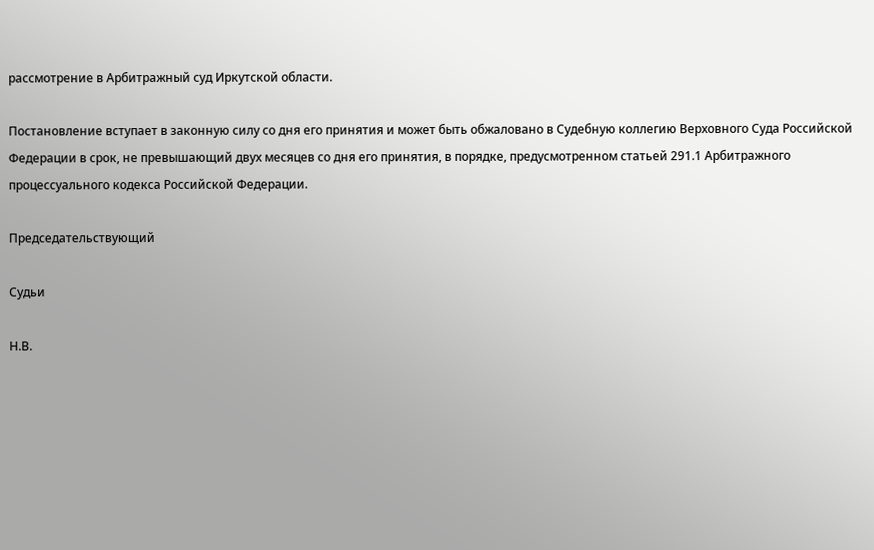рассмотрение в Арбитражный суд Иркутской области.

Постановление вступает в законную силу со дня его принятия и может быть обжаловано в Судебную коллегию Верховного Суда Российской Федерации в срок, не превышающий двух месяцев со дня его принятия, в порядке, предусмотренном статьей 291.1 Арбитражного процессуального кодекса Российской Федерации.

Председательствующий

Судьи

Н.В.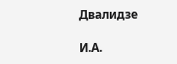Двалидзе

И.А.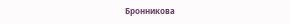Бронникова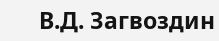В.Д. Загвоздин